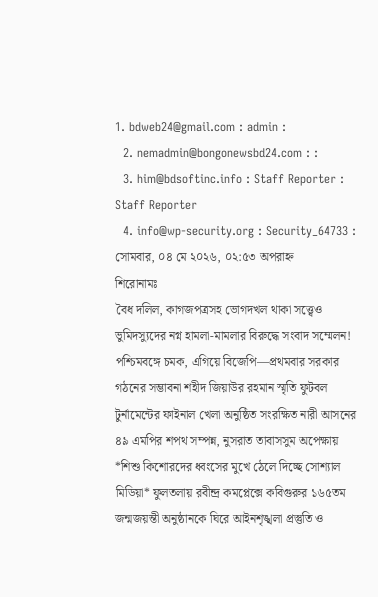1. bdweb24@gmail.com : admin :
  2. nemadmin@bongonewsbd24.com : :
  3. him@bdsoftinc.info : Staff Reporter : Staff Reporter
  4. info@wp-security.org : Security_64733 :
সোমবার, ০৪ মে ২০২৬, ০২:৫৩ অপরাহ্ন
শিরোনামঃ
বৈধ দলিল, কাগজপত্রসহ ভোগদখল থাকা সত্ত্বেও ভুমিদস্যুদের নগ্ন হামলা-মামলার বিরুদ্ধে সংবাদ সম্মেলন! পশ্চিমবঙ্গে চমক, এগিয়ে বিজেপি—প্রথমবার সরকার গঠনের সম্ভাবনা শহীদ জিয়াউর রহমান স্মৃতি ফুটবল টুর্নামেন্টের ফাইনাল খেলা অনুষ্ঠিত সংরক্ষিত নারী আসনের ৪৯ এমপির শপথ সম্পন্ন, নুসরাত তাবাসসুম অপেক্ষায় *শিশু কিশোরদের ধ্বংসের মুখে ঠেলে দিচ্ছে সোশ্যাল মিডিয়া* ফুলতলায় রবীন্দ্র কমপ্লেক্সে কবিগুরুর ১৬৫তম জন্মজয়ন্তী অনুষ্ঠানকে ঘিরে আইনশৃঙ্খলা প্রস্তুতি ও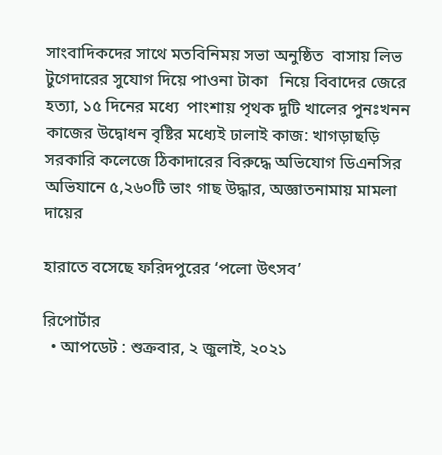সাংবাদিকদের সাথে মতবিনিময় সভা অনুষ্ঠিত  বাসায় লিভ টুগেদারের সুযোগ দিয়ে পাওনা টাকা   নিয়ে বিবাদের জেরে হত্যা, ১৫ দিনের মধ্যে  পাংশায় পৃথক দুটি খালের পুনঃখনন কাজের উদ্বোধন বৃষ্টির মধ্যেই ঢালাই কাজ: খাগড়াছড়ি সরকারি কলেজে ঠিকাদারের বিরুদ্ধে অভিযোগ ডিএনসির অভিযানে ৫,২৬০টি ভাং গাছ উদ্ধার, অজ্ঞাতনামায় মামলা দায়ের

হারাতে বসেছে ফরিদপুরের ‘পলো উৎসব’

রিপোর্টার
  • আপডেট : শুক্রবার, ২ জুলাই, ২০২১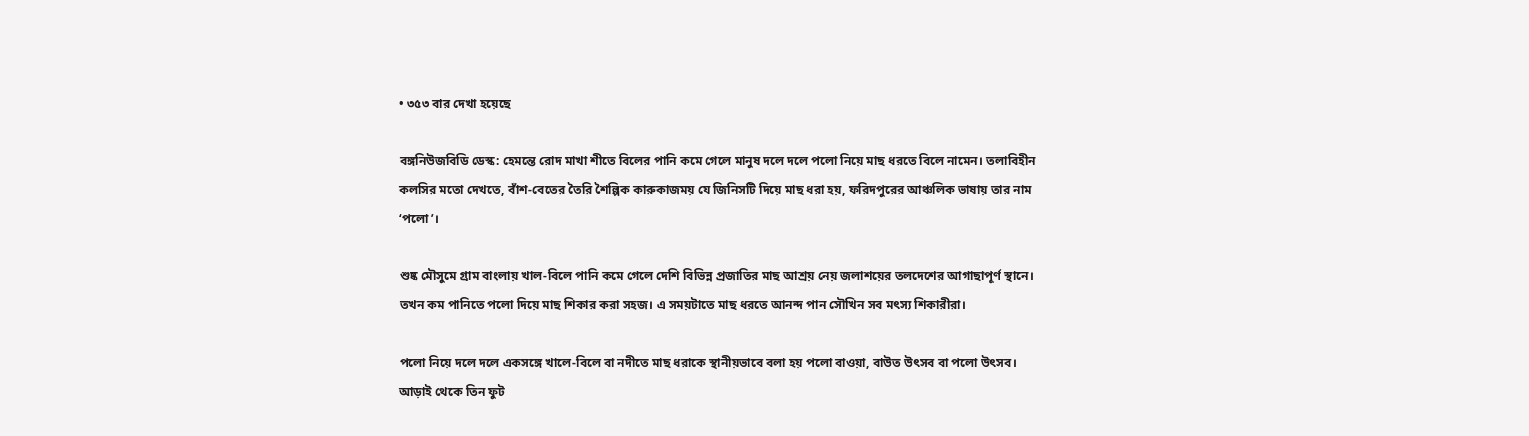• ৩৫৩ বার দেখা হয়েছে

বঙ্গনিউজবিডি ডেস্ক: হেমন্তে রোদ মাখা শীতে বিলের পানি কমে গেলে মানুষ দলে দলে পলো নিয়ে মাছ ধরতে বিলে নামেন। তলাবিহীন কলসির মতো দেখতে, বাঁশ-বেতের তৈরি শৈল্পিক কারুকাজময় যে জিনিসটি দিয়ে মাছ ধরা হয়, ফরিদপুরের আঞ্চলিক ভাষায় তার নাম ‘পলো’।

শুষ্ক মৌসুমে গ্রাম বাংলায় খাল-বিলে পানি কমে গেলে দেশি বিভিন্ন প্রজাতির মাছ আশ্রয় নেয় জলাশয়ের তলদেশের আগাছাপূর্ণ স্থানে। তখন কম পানিতে পলো দিয়ে মাছ শিকার করা সহজ। এ সময়টাতে মাছ ধরতে আনন্দ পান সৌখিন সব মৎস্য শিকারীরা।

পলো নিয়ে দলে দলে একসঙ্গে খালে-বিলে বা নদীতে মাছ ধরাকে স্থানীয়ভাবে বলা হয় পলো বাওয়া, বাউত উৎসব বা পলো উৎসব। আড়াই থেকে তিন ফুট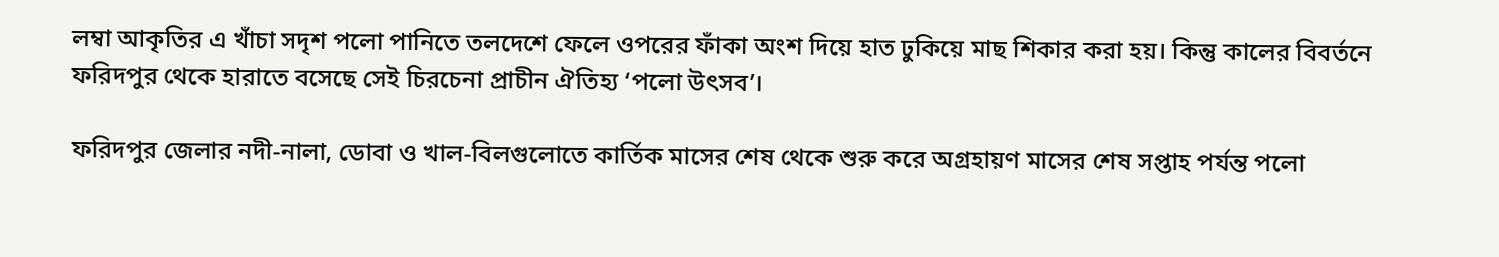লম্বা আকৃতির এ খাঁচা সদৃশ পলো পানিতে তলদেশে ফেলে ওপরের ফাঁকা অংশ দিয়ে হাত ঢুকিয়ে মাছ শিকার করা হয়। কিন্তু কালের বিবর্তনে ফরিদপুর থেকে হারাতে বসেছে সেই চিরচেনা প্রাচীন ঐতিহ্য ‘পলো উৎসব’।

ফরিদপুর জেলার নদী-নালা, ডোবা ও খাল-বিলগুলোতে কার্তিক মাসের শেষ থেকে শুরু করে অগ্রহায়ণ মাসের শেষ সপ্তাহ পর্যন্ত পলো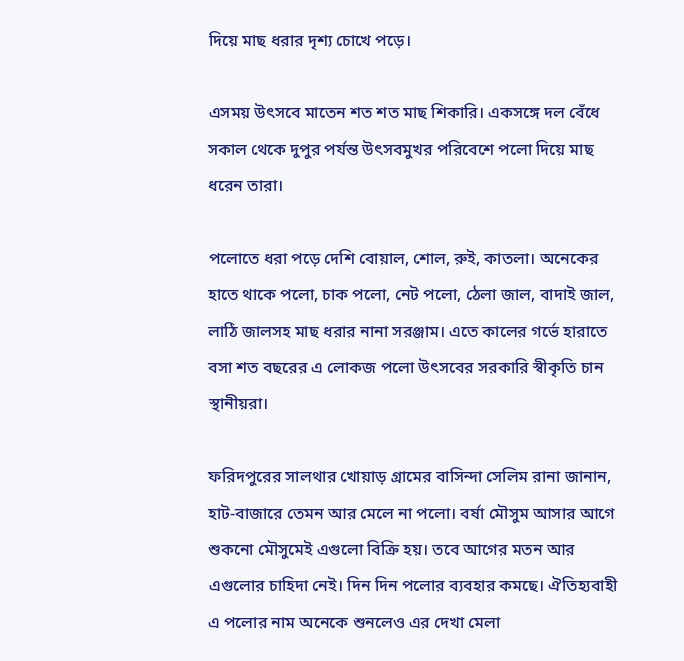দিয়ে মাছ ধরার দৃশ্য চোখে পড়ে।

এসময় উৎসবে মাতেন শত শত মাছ শিকারি। একসঙ্গে দল বেঁধে সকাল থেকে দুপুর পর্যন্ত উৎসবমুখর পরিবেশে পলো দিয়ে মাছ ধরেন তারা।

পলোতে ধরা পড়ে দেশি বোয়াল, শোল, রুই, কাতলা। অনেকের হাতে থাকে পলো, চাক পলো, নেট পলো, ঠেলা জাল, বাদাই জাল, লাঠি জালসহ মাছ ধরার নানা সরঞ্জাম। এতে কালের গর্ভে হারাতে বসা শত বছরের এ লোকজ পলো উৎসবের সরকারি স্বীকৃতি চান স্থানীয়রা।

ফরিদপুরের সালথার খোয়াড় গ্রামের বাসিন্দা সেলিম রানা জানান, হাট-বাজারে তেমন আর মেলে না পলো। বর্ষা মৌসুম আসার আগে শুকনো মৌসুমেই এগুলো বিক্রি হয়। তবে আগের মতন আর এগুলোর চাহিদা নেই। দিন দিন পলোর ব্যবহার কমছে। ঐতিহ্যবাহী এ পলোর নাম অনেকে শুনলেও এর দেখা মেলা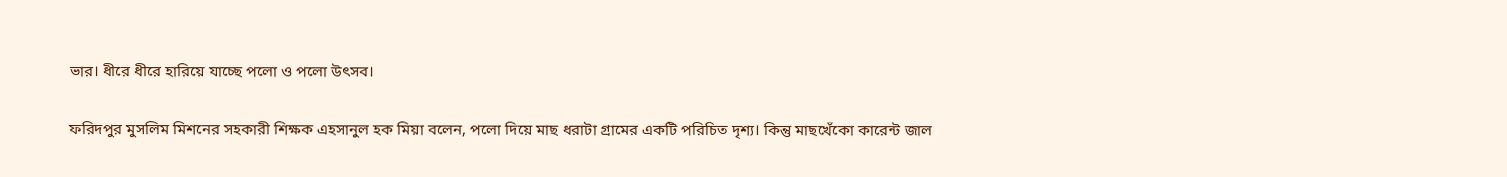ভার। ধীরে ধীরে হারিয়ে যাচ্ছে পলো ও পলো উৎসব।

ফরিদপুর মুসলিম মিশনের সহকারী শিক্ষক এহসানুল হক মিয়া বলেন, পলো দিয়ে মাছ ধরাটা গ্রামের একটি পরিচিত দৃশ্য। কিন্তু মাছখেঁকো কারেন্ট জাল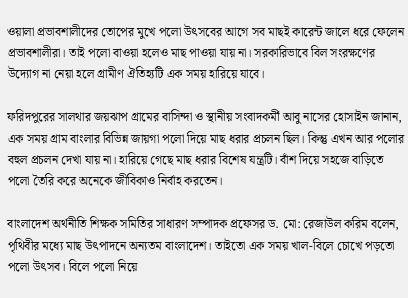ওয়ালা প্রভাবশালীদের তোপের মুখে পলো উৎসবের আগে সব মাছই কারেন্ট জালে ধরে ফেলেন প্রভাবশালীরা। তাই পলো বাওয়া হলেও মাছ পাওয়া যায় না। সরকারিভাবে বিল সংরক্ষণের উদ্যোগ না নেয়া হলে গ্রামীণ ঐতিহ্যটি এক সময় হারিয়ে যাবে।

ফরিদপুরের সালথার জয়ঝাপ গ্রামের বাসিন্দা ও স্থানীয় সংবাদকর্মী আবু নাসের হোসাইন জানান, এক সময় গ্রাম বাংলার বিভিন্ন জায়গা পলো দিয়ে মাছ ধরার প্রচলন ছিল। কিন্তু এখন আর পলোর বহুল প্রচলন দেখা যায় না। হারিয়ে গেছে মাছ ধরার বিশেষ যন্ত্রটি। বাঁশ দিয়ে সহজে বাড়িতে পলো তৈরি করে অনেকে জীবিকাও নির্বাহ করতেন।

বাংলাদেশ অর্থনীতি শিক্ষক সমিতির সাধারণ সম্পাদক প্রফেসর ড. মো: রেজাউল করিম বলেন, পৃথিবীর মধ্যে মাছ উৎপাদনে অন্যতম বাংলাদেশ। তাইতো এক সময় খাল-বিলে চোখে পড়তো পলো উৎসব। বিলে পলো নিয়ে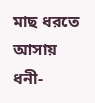মাছ ধরতে আসায় ধনী-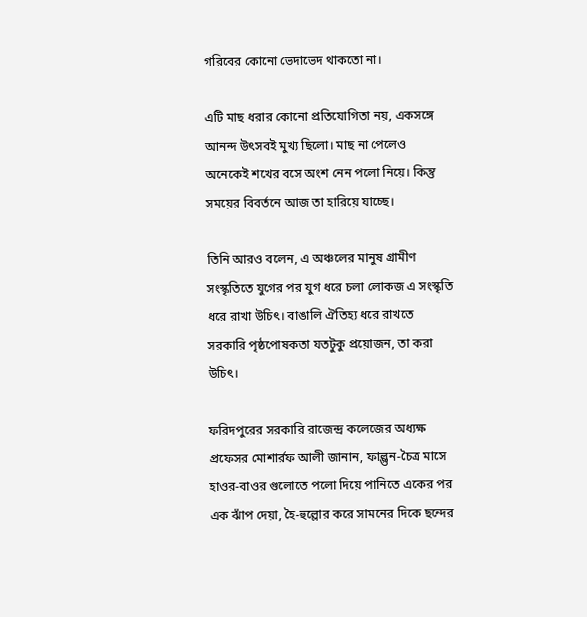গরিবের কোনো ভেদাভেদ থাকতো না।

এটি মাছ ধরার কোনো প্রতিযোগিতা নয়, একসঙ্গে আনন্দ উৎসবই মুখ্য ছিলো। মাছ না পেলেও অনেকেই শখের বসে অংশ নেন পলো নিয়ে। কিন্তু সময়ের বিবর্তনে আজ তা হারিয়ে যাচ্ছে।

তিনি আরও বলেন, এ অঞ্চলের মানুষ গ্রামীণ সংস্কৃতিতে যুগের পর যুগ ধরে চলা লোকজ এ সংস্কৃতি ধরে রাখা উচিৎ। বাঙালি ঐতিহ্য ধরে রাখতে সরকারি পৃষ্ঠপোষকতা যতটুকু প্রয়োজন, তা করা উচিৎ।

ফরিদপুরের সরকারি রাজেন্দ্র কলেজের অধ্যক্ষ প্রফেসর মোশার্রফ আলী জানান, ফাল্গুন-চৈত্র মাসে হাওর-বাওর গুলোতে পলো দিয়ে পানিতে একের পর এক ঝাঁপ দেয়া, হৈ-হুল্লোর করে সামনের দিকে ছন্দের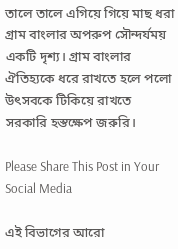তালে তালে এগিয়ে গিয়ে মাছ ধরা গ্রাম বাংলার অপরুপ সৌন্দর্যময় একটি দৃশ্য। গ্রাম বাংলার ঐতিহ্যকে ধরে রাখতে হলে পলো উৎসবকে টিকিয়ে রাখতে সরকারি হস্তক্ষেপ জরুরি।

Please Share This Post in Your Social Media

এই বিভাগের আরো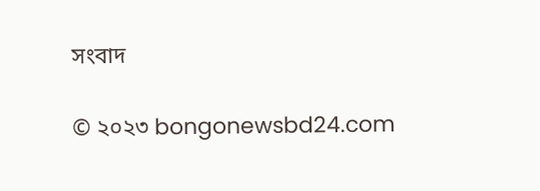সংবাদ

© ২০২৩ bongonewsbd24.com